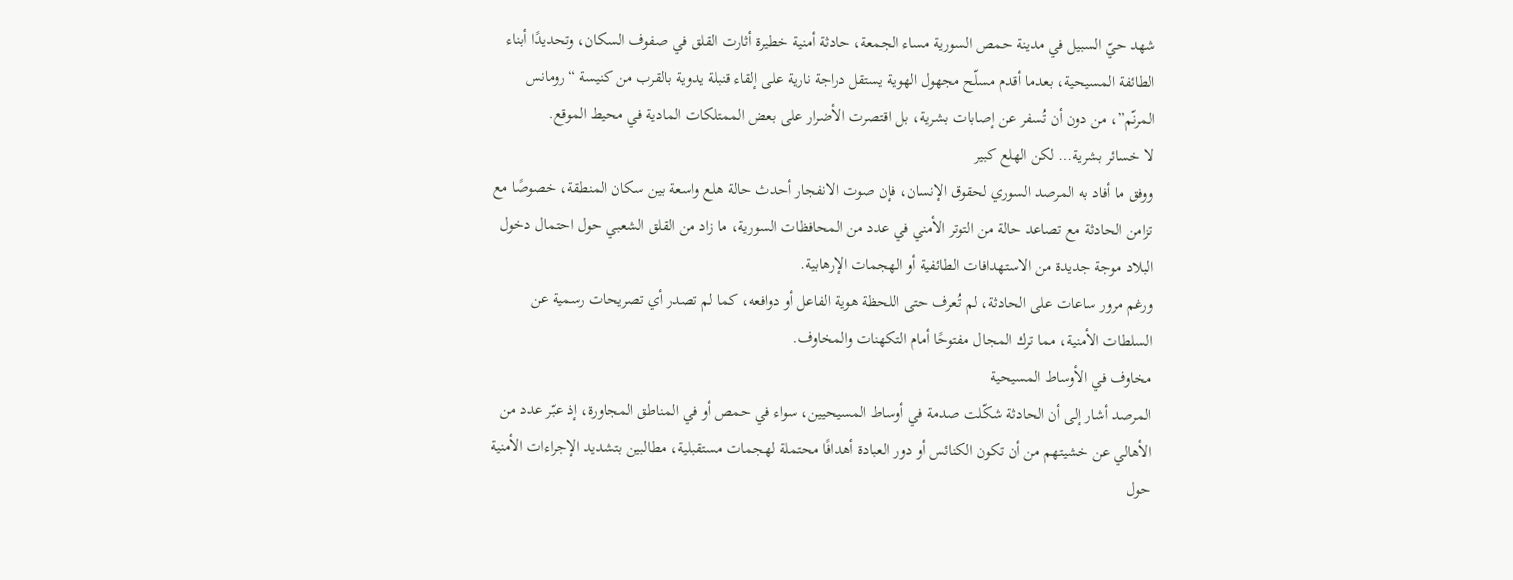شهد حيّ السبيل في مدينة حمص السورية مساء الجمعة، حادثة أمنية خطيرة أثارت القلق في صفوف السكان، وتحديدًا أبناء الطائفة المسيحية، بعدما أقدم مسلّح مجهول الهوية يستقل دراجة نارية على إلقاء قنبلة يدوية بالقرب من كنيسة “رومانس المرنّم”، من دون أن تُسفر عن إصابات بشرية، بل اقتصرت الأضرار على بعض الممتلكات المادية في محيط الموقع.
لا خسائر بشرية… لكن الهلع كبير
ووفق ما أفاد به المرصد السوري لحقوق الإنسان، فإن صوت الانفجار أحدث حالة هلع واسعة بين سكان المنطقة، خصوصًا مع تزامن الحادثة مع تصاعد حالة من التوتر الأمني في عدد من المحافظات السورية، ما زاد من القلق الشعبي حول احتمال دخول البلاد موجة جديدة من الاستهدافات الطائفية أو الهجمات الإرهابية.
ورغم مرور ساعات على الحادثة، لم تُعرف حتى اللحظة هوية الفاعل أو دوافعه، كما لم تصدر أي تصريحات رسمية عن السلطات الأمنية، مما ترك المجال مفتوحًا أمام التكهنات والمخاوف.
مخاوف في الأوساط المسيحية
المرصد أشار إلى أن الحادثة شكّلت صدمة في أوساط المسيحيين، سواء في حمص أو في المناطق المجاورة، إذ عبّر عدد من الأهالي عن خشيتهم من أن تكون الكنائس أو دور العبادة أهدافًا محتملة لهجمات مستقبلية، مطالبين بتشديد الإجراءات الأمنية حول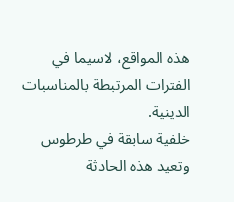هذه المواقع، لاسيما في الفترات المرتبطة بالمناسبات الدينية.
خلفية سابقة في طرطوس
وتعيد هذه الحادثة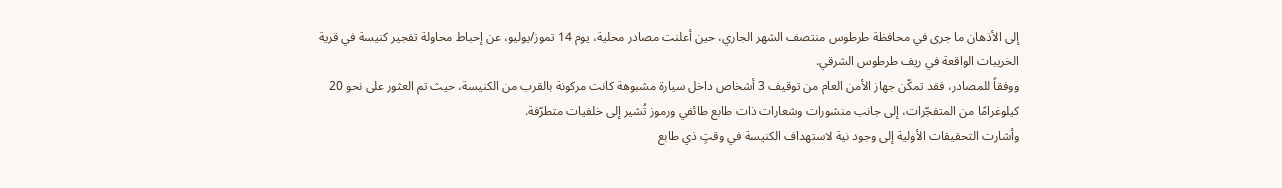إلى الأذهان ما جرى في محافظة طرطوس منتصف الشهر الجاري، حين أعلنت مصادر محلية، يوم 14 تموز/يوليو، عن إحباط محاولة تفجير كنيسة في قرية الخريبات الواقعة في ريف طرطوس الشرقي.
ووفقاً للمصادر، فقد تمكّن جهاز الأمن العام من توقيف 3 أشخاص داخل سيارة مشبوهة كانت مركونة بالقرب من الكنيسة، حيث تم العثور على نحو 20 كيلوغرامًا من المتفجّرات، إلى جانب منشورات وشعارات ذات طابع طائفي ورموز تُشير إلى خلفيات متطرّفة.
وأشارت التحقيقات الأولية إلى وجود نية لاستهداف الكنيسة في وقتٍ ذي طابع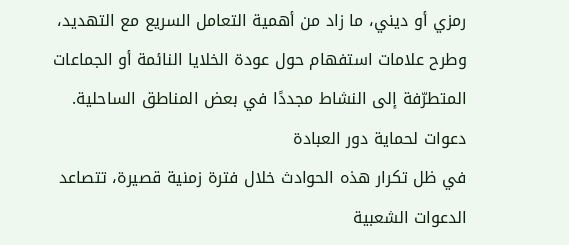رمزي أو ديني، ما زاد من أهمية التعامل السريع مع التهديد، وطرح علامات استفهام حول عودة الخلايا النائمة أو الجماعات المتطرّفة إلى النشاط مجددًا في بعض المناطق الساحلية.
دعوات لحماية دور العبادة
في ظل تكرار هذه الحوادث خلال فترة زمنية قصيرة، تتصاعد الدعوات الشعبية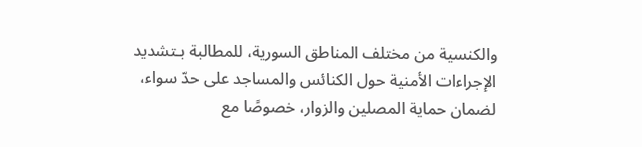والكنسية من مختلف المناطق السورية، للمطالبة بـتشديد الإجراءات الأمنية حول الكنائس والمساجد على حدّ سواء، لضمان حماية المصلين والزوار، خصوصًا مع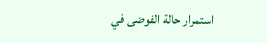استمرار حالة الفوضى في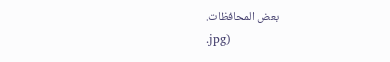بعض المحافظات.
.jpg)